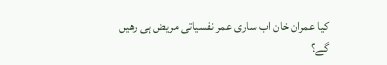کیا عمران خان اب ساری عمر نفسیاتی مریض ہی رھیں گے؟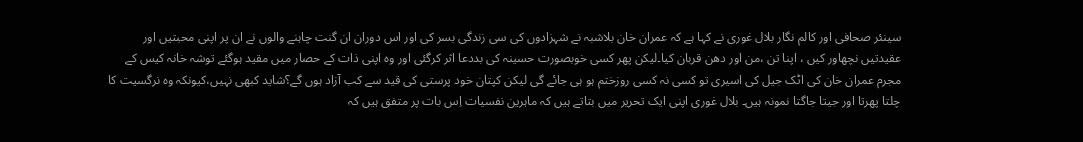سینئر صحافی اور کالم نگار بلال غوری نے کہا ہے کہ عمران خان بلاشبہ نے شہزادوں کی سی زندگی بسر کی اور اس دوران ان گنت چاہنے والوں نے ان پر اپنی محبتیں اور عقیدتیں نچھاور کیں ، اپنا تن ،من اور دھن قربان کیا۔لیکن پھر کسی خوبصورت حسینہ کی بددعا اثر کرگئی اور وہ اپنی ذات کے حصار میں مقید ہوگئے توشہ خانہ کیس کے مجرم عمران خان کی اٹک جیل کی اسیری تو کسی نہ کسی روزختم ہو ہی جائے گی لیکن کپتان خود پرستی کی قید سے کب آزاد ہوں گے؟شاید کبھی نہیں،کیونکہ وہ نرگسیت کا چلتا پھرتا اور جیتا جاگتا نمونہ ہیں۔ بلال غوری اپنی ایک تحریر میں بتاتے ہیں کہ ماہرین نفسیات اِس بات پر متفق ہیں کہ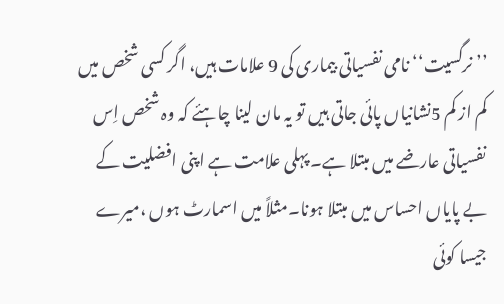’’نرگسیت‘‘ نامی نفسیاتی بیماری کی 9 علامات ہیں، اگر کسی شخص میں کم از کم 5نشانیاں پائی جاتی ہیں تو یہ مان لینا چاہئے کہ وہ شخص اِس نفسیاتی عارضے میں مبتلا ہے۔ پہلی علامت ہے اپنی افضلیت کے بے پایاں احساس میں مبتلا ہونا۔مثلاً میں اسمارٹ ہوں ،میرے جیسا کوئی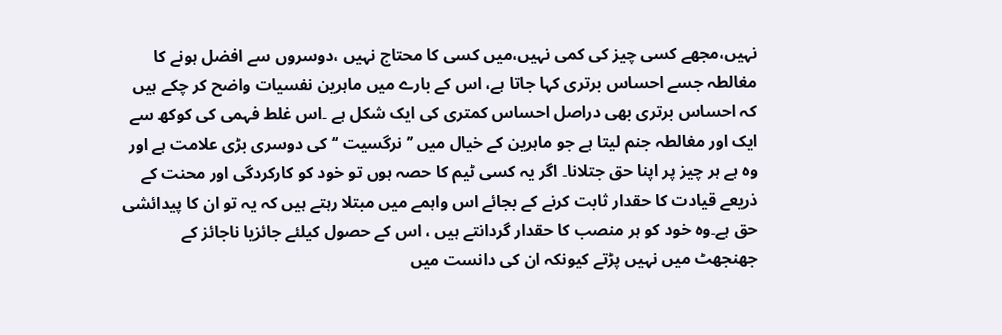نہیں،مجھے کسی چیز کی کمی نہیں،میں کسی کا محتاج نہیں ،دوسروں سے افضل ہونے کا مغالطہ جسے احساس برتری کہا جاتا ہے، اس کے بارے میں ماہرین نفسیات واضح کر چکے ہیں کہ احساس برتری بھی دراصل احساس کمتری کی ایک شکل ہے ۔اس غلط فہمی کی کوکھ سے ایک اور مغالطہ جنم لیتا ہے جو ماہرین کے خیال میں ’’نرگسیت ‘‘کی دوسری بڑی علامت ہے اور وہ ہے ہر چیز پر اپنا حق جتلانا۔ اگر یہ کسی ٹیم کا حصہ ہوں تو خود کو کارکردگی اور محنت کے ذریعے قیادت کا حقدار ثابت کرنے کے بجائے اس واہمے میں مبتلا رہتے ہیں کہ یہ تو ان کا پیدائشی حق ہے۔وہ خود کو ہر منصب کا حقدار گردانتے ہیں ، اس کے حصول کیلئے جائزیا ناجائز کے جھنجھٹ میں نہیں پڑتے کیونکہ ان کی دانست میں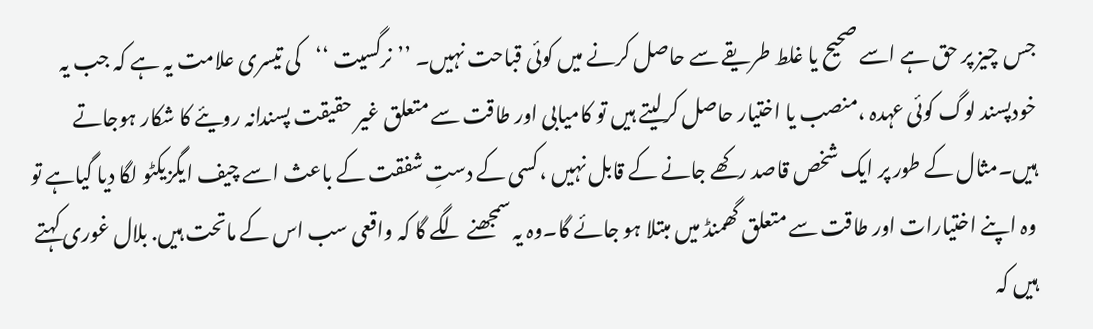جس چیز پر حق ہے اسے صحیح یا غلط طریقے سے حاصل کرنے میں کوئی قباحت نہیں۔ ’’نرگسیت ‘‘کی تیسری علامت یہ ہے کہ جب یہ خودپسند لوگ کوئی عہدہ ،منصب یا اختیار حاصل کرلیتے ہیں تو کامیابی اور طاقت سے متعلق غیر حقیقت پسندانہ رویئے کا شکار ہوجاتے ہیں۔مثال کے طور پر ایک شخص قاصد رکھے جانے کے قابل نہیں ،کسی کے دستِ شفقت کے باعث اسے چیف ایگزیکٹو لگا دیا گیاہے تو وہ اپنے اختیارات اور طاقت سے متعلق گھمنڈ میں مبتلا ہو جائے گا۔وہ یہ سمجھنے لگے گا کہ واقعی سب اس کے ماتحت ہیں. بلال غوری کہتے ہیں کہ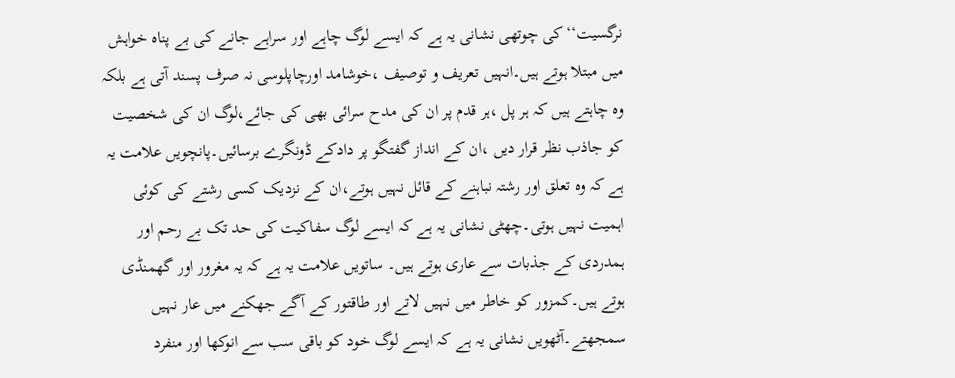نرگسیت‘‘کی چوتھی نشانی یہ ہے کہ ایسے لوگ چاہے اور سراہے جانے کی بے پناہ خواہش میں مبتلا ہوتے ہیں۔انہیں تعریف و توصیف ،خوشامد اورچاپلوسی نہ صرف پسند آتی ہے بلکہ وہ چاہتے ہیں کہ ہر پل ،ہر قدم پر ان کی مدح سرائی بھی کی جائے،لوگ ان کی شخصیت کو جاذب نظر قرار دیں ،ان کے انداز گفتگو پر دادکے ڈونگرے برسائیں۔پانچویں علامت یہ ہے کہ وہ تعلق اور رشتہ نباہنے کے قائل نہیں ہوتے،ان کے نزدیک کسی رشتے کی کوئی اہمیت نہیں ہوتی۔چھٹی نشانی یہ ہے کہ ایسے لوگ سفاکیت کی حد تک بے رحم اور ہمدردی کے جذبات سے عاری ہوتے ہیں۔ ساتویں علامت یہ ہے کہ یہ مغرور اور گھمنڈی ہوتے ہیں۔کمزور کو خاطر میں نہیں لاتے اور طاقتور کے آگے جھکنے میں عار نہیں سمجھتے۔آٹھویں نشانی یہ ہے کہ ایسے لوگ خود کو باقی سب سے انوکھا اور منفرد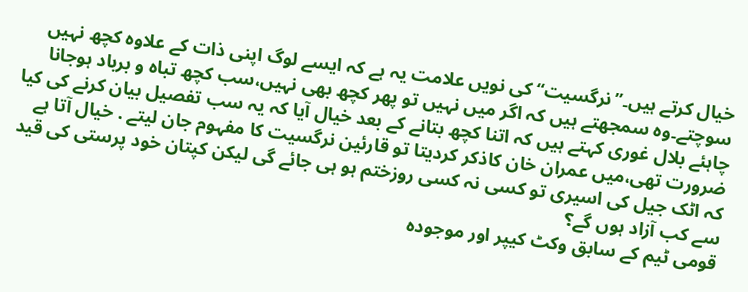خیال کرتے ہیں۔’’نرگسیت‘‘کی نویں علامت یہ ہے کہ ایسے لوگ اپنی ذات کے علاوہ کچھ نہیں سوچتے۔وہ سمجھتے ہیں کہ اگر میں نہیں تو پھر کچھ بھی نہیں،سب کچھ تباہ و برباد ہوجانا چاہئے بلال غوری کہتے ہیں کہ اتنا کچھ بتانے کے بعد خیال آیا کہ یہ سب تفصیل بیان کرنے کی کیا ضرورت تھی،میں عمران خان کاذکر کردیتا تو قارئین نرگسیت کا مفہوم جان لیتے . خیال آتا ہے کہ اٹک جیل کی اسیری تو کسی نہ کسی روزختم ہو ہی جائے گی لیکن کپتان خود پرستی کی قید سے کب آزاد ہوں گے؟
قومی ٹیم کے سابق وکٹ کیپر اور موجودہ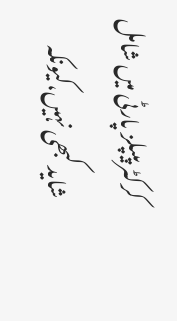کرکٹر پیپلز پارٹی میں شامل
شاید کبھی نہیں،کیونکہ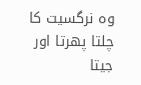وہ نرگسیت کا چلتا پھرتا اور جیتا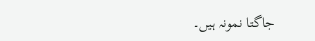جاگتا نمونہ ہیں۔